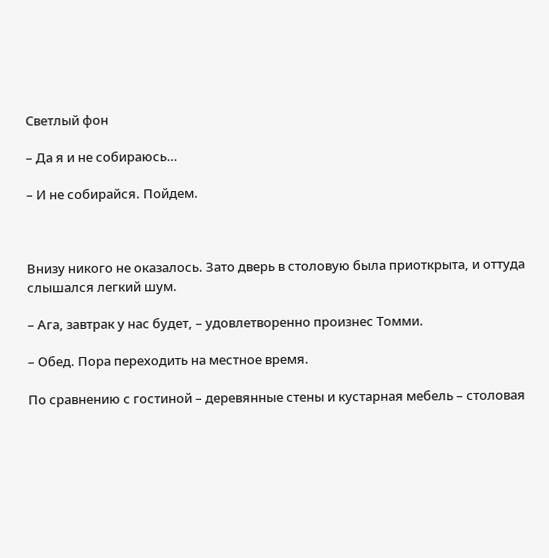Светлый фон

– Да я и не собираюсь…

– И не собирайся. Пойдем.



Внизу никого не оказалось. Зато дверь в столовую была приоткрыта, и оттуда слышался легкий шум.

– Ага, завтрак у нас будет, – удовлетворенно произнес Томми.

– Обед. Пора переходить на местное время.

По сравнению с гостиной – деревянные стены и кустарная мебель – столовая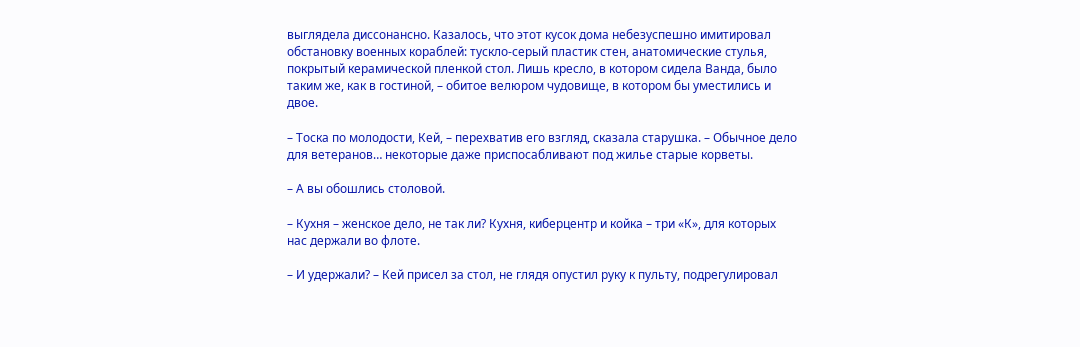выглядела диссонансно. Казалось, что этот кусок дома небезуспешно имитировал обстановку военных кораблей: тускло-серый пластик стен, анатомические стулья, покрытый керамической пленкой стол. Лишь кресло, в котором сидела Ванда, было таким же, как в гостиной, – обитое велюром чудовище, в котором бы уместились и двое.

– Тоска по молодости, Кей, – перехватив его взгляд, сказала старушка. – Обычное дело для ветеранов… некоторые даже приспосабливают под жилье старые корветы.

– А вы обошлись столовой.

– Кухня – женское дело, не так ли? Кухня, киберцентр и койка – три «К», для которых нас держали во флоте.

– И удержали? – Кей присел за стол, не глядя опустил руку к пульту, подрегулировал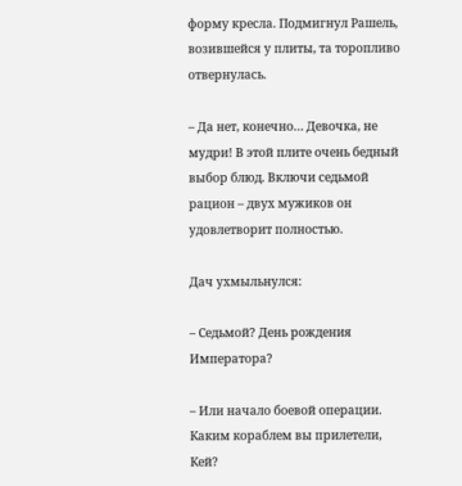форму кресла. Подмигнул Рашель, возившейся у плиты, та торопливо отвернулась.

– Да нет, конечно… Девочка, не мудри! В этой плите очень бедный выбор блюд. Включи седьмой рацион – двух мужиков он удовлетворит полностью.

Дач ухмыльнулся:

– Седьмой? День рождения Императора?

– Или начало боевой операции. Каким кораблем вы прилетели, Кей?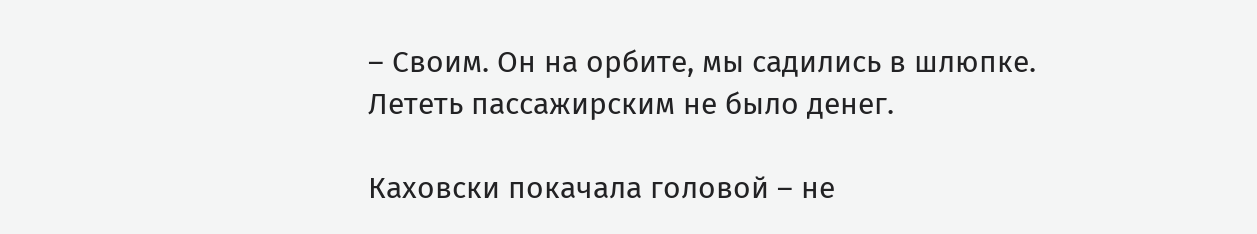– Своим. Он на орбите, мы садились в шлюпке. Лететь пассажирским не было денег.

Каховски покачала головой – не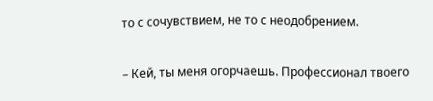то с сочувствием, не то с неодобрением.

– Кей, ты меня огорчаешь. Профессионал твоего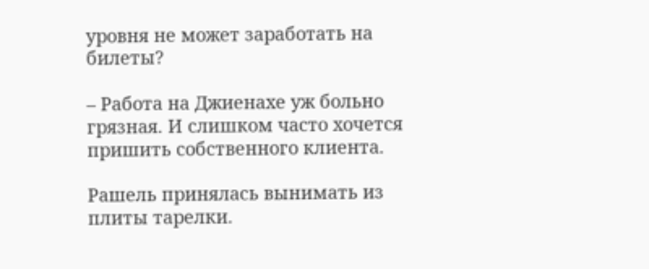уровня не может заработать на билеты?

– Работа на Джиенахе уж больно грязная. И слишком часто хочется пришить собственного клиента.

Рашель принялась вынимать из плиты тарелки.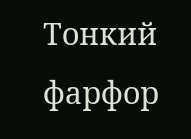Тонкий фарфор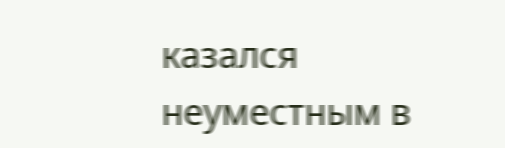казался неуместным в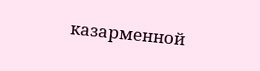казарменной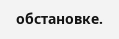обстановке.